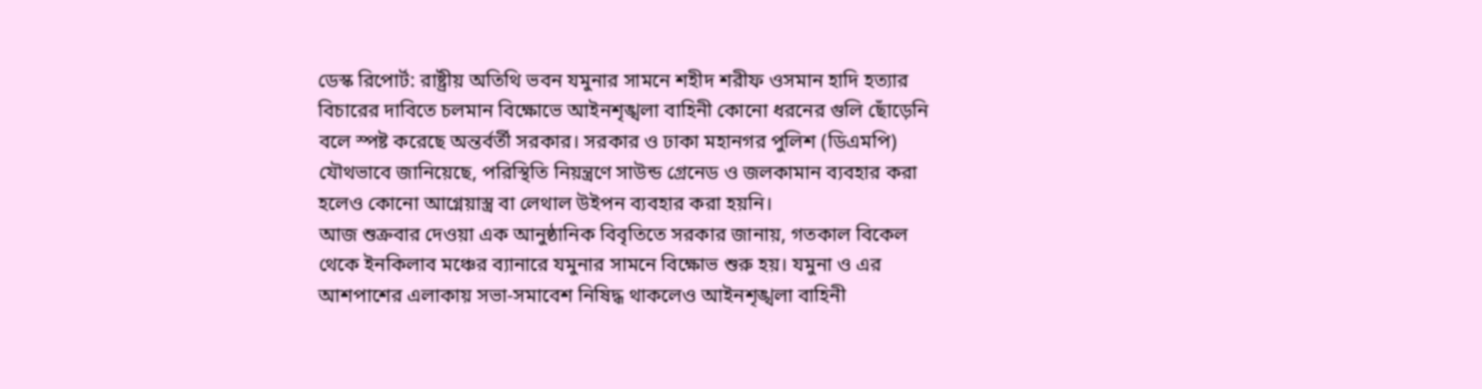ডেস্ক রিপোর্ট: রাষ্ট্রীয় অতিথি ভবন যমুনার সামনে শহীদ শরীফ ওসমান হাদি হত্যার বিচারের দাবিতে চলমান বিক্ষোভে আইনশৃঙ্খলা বাহিনী কোনো ধরনের গুলি ছোঁড়েনি বলে স্পষ্ট করেছে অন্তর্বর্তী সরকার। সরকার ও ঢাকা মহানগর পুলিশ (ডিএমপি) যৌথভাবে জানিয়েছে, পরিস্থিতি নিয়ন্ত্রণে সাউন্ড গ্রেনেড ও জলকামান ব্যবহার করা হলেও কোনো আগ্নেয়াস্ত্র বা লেথাল উইপন ব্যবহার করা হয়নি।
আজ শুক্রবার দেওয়া এক আনুষ্ঠানিক বিবৃতিতে সরকার জানায়, গতকাল বিকেল থেকে ইনকিলাব মঞ্চের ব্যানারে যমুনার সামনে বিক্ষোভ শুরু হয়। যমুনা ও এর আশপাশের এলাকায় সভা-সমাবেশ নিষিদ্ধ থাকলেও আইনশৃঙ্খলা বাহিনী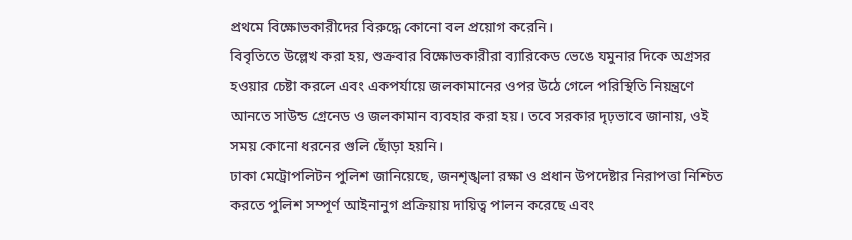প্রথমে বিক্ষোভকারীদের বিরুদ্ধে কোনো বল প্রয়োগ করেনি।
বিবৃতিতে উল্লেখ করা হয়, শুক্রবার বিক্ষোভকারীরা ব্যারিকেড ভেঙে যমুনার দিকে অগ্রসর হওয়ার চেষ্টা করলে এবং একপর্যায়ে জলকামানের ওপর উঠে গেলে পরিস্থিতি নিয়ন্ত্রণে আনতে সাউন্ড গ্রেনেড ও জলকামান ব্যবহার করা হয়। তবে সরকার দৃঢ়ভাবে জানায়, ওই সময় কোনো ধরনের গুলি ছোঁড়া হয়নি।
ঢাকা মেট্রোপলিটন পুলিশ জানিয়েছে, জনশৃঙ্খলা রক্ষা ও প্রধান উপদেষ্টার নিরাপত্তা নিশ্চিত করতে পুলিশ সম্পূর্ণ আইনানুগ প্রক্রিয়ায় দায়িত্ব পালন করেছে এবং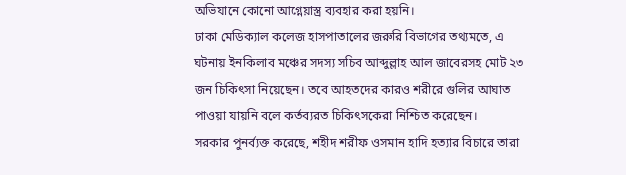অভিযানে কোনো আগ্নেয়াস্ত্র ব্যবহার করা হয়নি।
ঢাকা মেডিক্যাল কলেজ হাসপাতালের জরুরি বিভাগের তথ্যমতে, এ ঘটনায় ইনকিলাব মঞ্চের সদস্য সচিব আব্দুল্লাহ আল জাবেরসহ মোট ২৩ জন চিকিৎসা নিয়েছেন। তবে আহতদের কারও শরীরে গুলির আঘাত পাওয়া যায়নি বলে কর্তব্যরত চিকিৎসকেরা নিশ্চিত করেছেন।
সরকার পুনর্ব্যক্ত করেছে, শহীদ শরীফ ওসমান হাদি হত্যার বিচারে তারা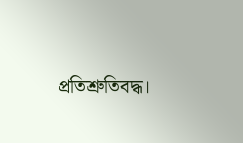প্রতিশ্রুতিবদ্ধ।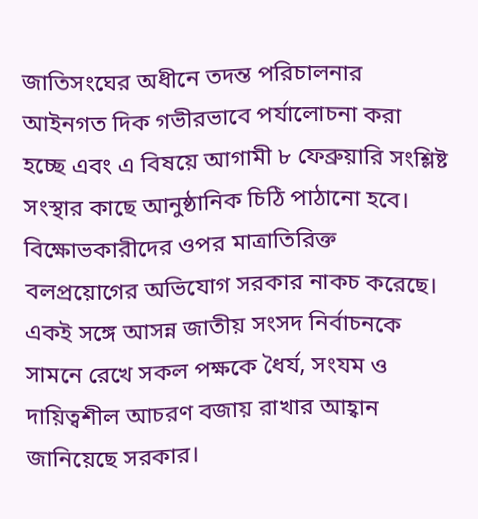জাতিসংঘের অধীনে তদন্ত পরিচালনার আইনগত দিক গভীরভাবে পর্যালোচনা করা হচ্ছে এবং এ বিষয়ে আগামী ৮ ফেব্রুয়ারি সংশ্লিষ্ট সংস্থার কাছে আনুষ্ঠানিক চিঠি পাঠানো হবে।
বিক্ষোভকারীদের ওপর মাত্রাতিরিক্ত বলপ্রয়োগের অভিযোগ সরকার নাকচ করেছে। একই সঙ্গে আসন্ন জাতীয় সংসদ নির্বাচনকে সামনে রেখে সকল পক্ষকে ধৈর্য, সংযম ও দায়িত্বশীল আচরণ বজায় রাখার আহ্বান জানিয়েছে সরকার।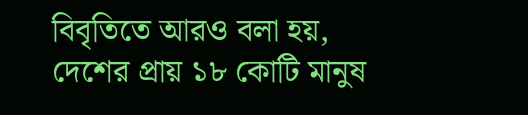বিবৃতিতে আরও বলা হয়, দেশের প্রায় ১৮ কোটি মানুষ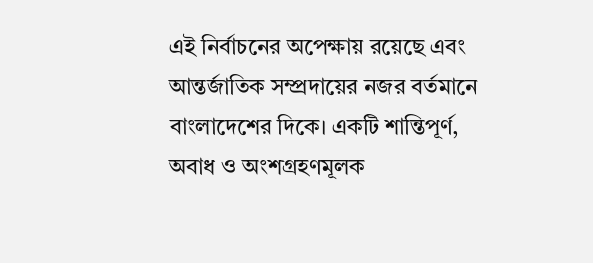এই নির্বাচনের অপেক্ষায় রয়েছে এবং আন্তর্জাতিক সম্প্রদায়ের নজর বর্তমানে বাংলাদেশের দিকে। একটি শান্তিপূর্ণ, অবাধ ও অংশগ্রহণমূলক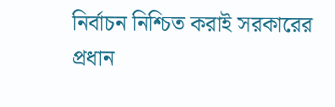নির্বাচন নিশ্চিত করাই সরকারের প্রধান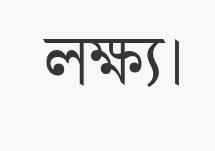লক্ষ্য।